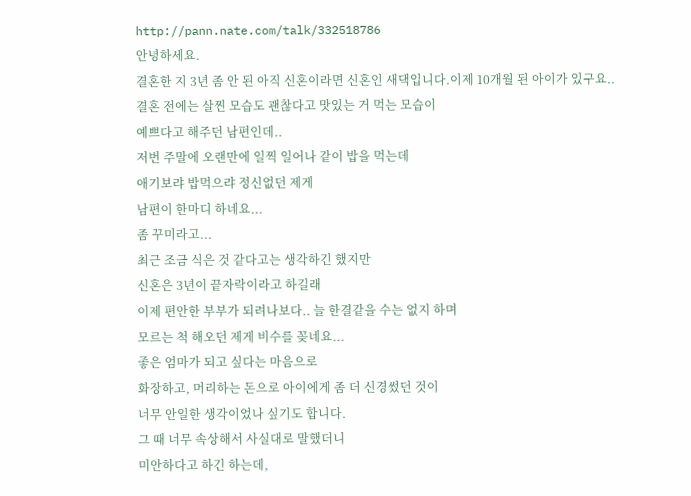http://pann.nate.com/talk/332518786
안녕하세요.
결혼한 지 3년 좀 안 된 아직 신혼이라면 신혼인 새댁입니다.이제 10개월 된 아이가 있구요..
결혼 전에는 살찐 모습도 괜찮다고 맛있는 거 먹는 모습이
예쁘다고 해주던 남편인데..
저번 주말에 오랜만에 일찍 일어나 같이 밥을 먹는데
애기보랴 밥먹으랴 정신없던 제게
남편이 한마디 하네요...
좀 꾸미라고...
최근 조금 식은 것 같다고는 생각하긴 했지만
신혼은 3년이 끝자락이라고 하길래
이제 편안한 부부가 되려나보다.. 늘 한결같을 수는 없지 하며
모르는 척 해오던 제게 비수를 꽂네요...
좋은 엄마가 되고 싶다는 마음으로
화장하고, 머리하는 돈으로 아이에게 좀 더 신경썼던 것이
너무 안일한 생각이었나 싶기도 합니다.
그 때 너무 속상해서 사실대로 말했더니
미안하다고 하긴 하는데,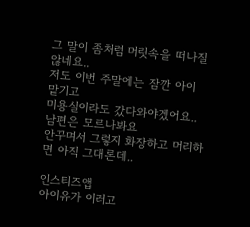그 말이 좀처럼 머릿속을 떠나질 않네요..
저도 이번 주말에는 잠깐 아이 맡기고
미용실이라도 갔다와야겠어요..
남편은 모르나봐요
안꾸며서 그렇지 화장하고 머리하면 아직 그대론데..

인스티즈앱
아이유가 이러고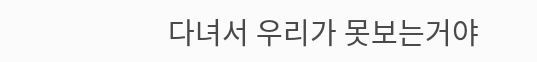다녀서 우리가 못보는거야